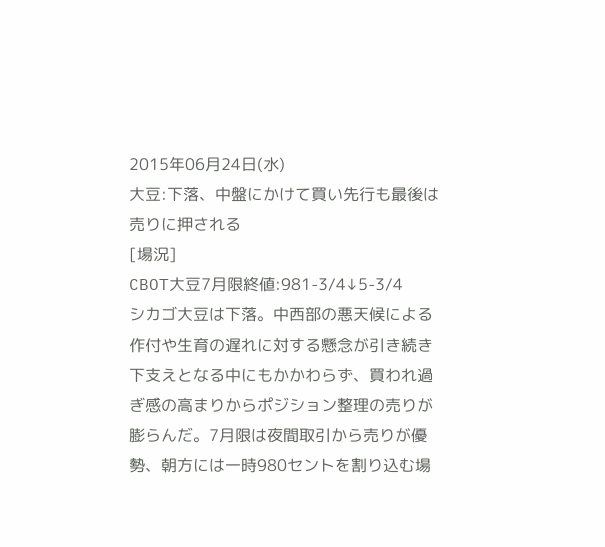2015年06月24日(水)
大豆:下落、中盤にかけて買い先行も最後は売りに押される
[場況]
CBOT大豆7月限終値:981-3/4↓5-3/4
シカゴ大豆は下落。中西部の悪天候による作付や生育の遅れに対する懸念が引き続き下支えとなる中にもかかわらず、買われ過ぎ感の高まりからポジション整理の売りが膨らんだ。7月限は夜間取引から売りが優勢、朝方には一時980セントを割り込む場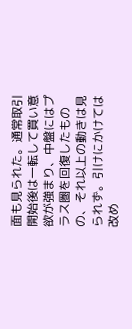面も見られた。通常取引開始後は一転して買い意欲が強まり、中盤にはプラス圏を回復したものの、それ以上の動きは見られず。引けにかけては改め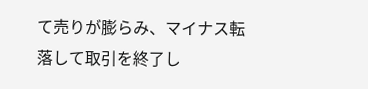て売りが膨らみ、マイナス転落して取引を終了し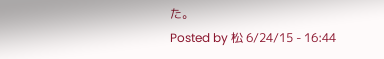た。
Posted by 松 6/24/15 - 16:44